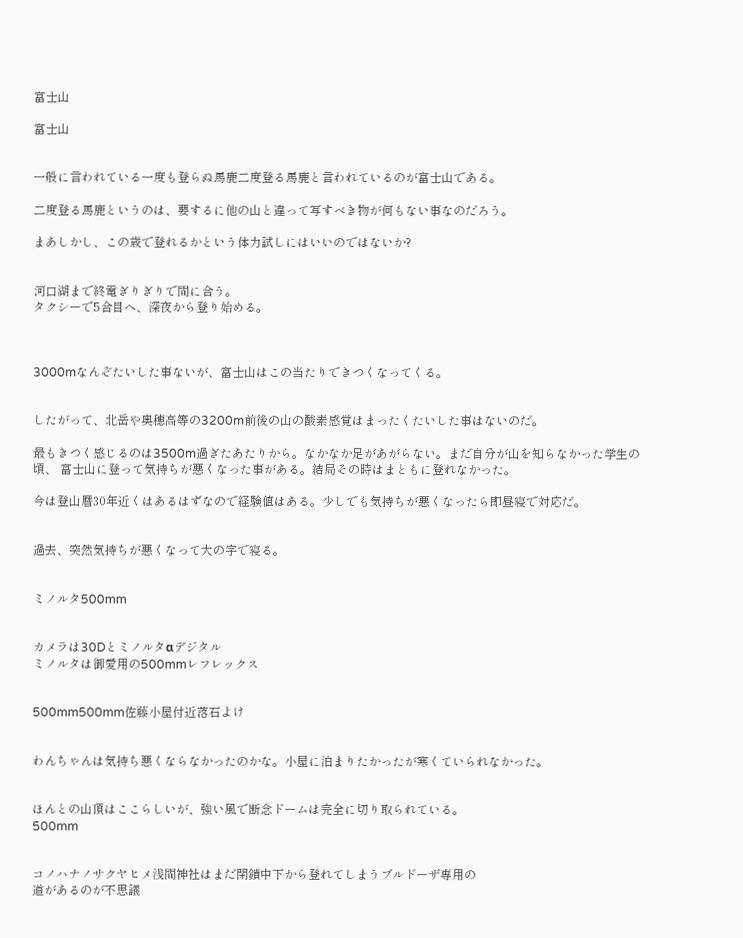富士山

富士山


一般に言われている一度も登らぬ馬鹿二度登る馬鹿と言われているのが富士山である。

二度登る馬鹿というのは、要するに他の山と違って写すべき物が何もない事なのだろう。

まあしかし、この歳で登れるかという体力試しにはいいのではないか?


河口湖まで終電ぎりぎりで間に合う。
タクシーで5合目へ、深夜から登り始める。



3000mなんぞたいした事ないが、富士山はこの当たりできつくなってくる。


したがって、北岳や奥穂高等の3200m前後の山の酸素感覚はまったくたいした事はないのだ。

最もきつく感じるのは3500m過ぎたあたりから。なかなか足があがらない。まだ自分が山を知らなかった学生の頃、 富士山に登って気持ちが悪くなった事がある。結局その時はまともに登れなかった。

今は登山暦30年近くはあるはずなので経験値はある。少しでも気持ちが悪くなったら即昼寝で対応だ。


過去、突然気持ちが悪くなって大の字で寝る。


ミノルタ500mm


カメラは30Dとミノルタαデジタル
ミノルタは御愛用の500mmレフレックス


500mm500mm佐藤小屋付近落石よけ


わんちゃんは気持ち悪くならなかったのかな。小屋に泊まりたかったが寒くていられなかった。


ほんとの山頂はここらしいが、強い風で断念ドームは完全に切り取られている。
500mm


コノハナノサクヤヒメ浅間神社はまだ閉鎖中下から登れてしまうブルドーザ専用の
道があるのが不思議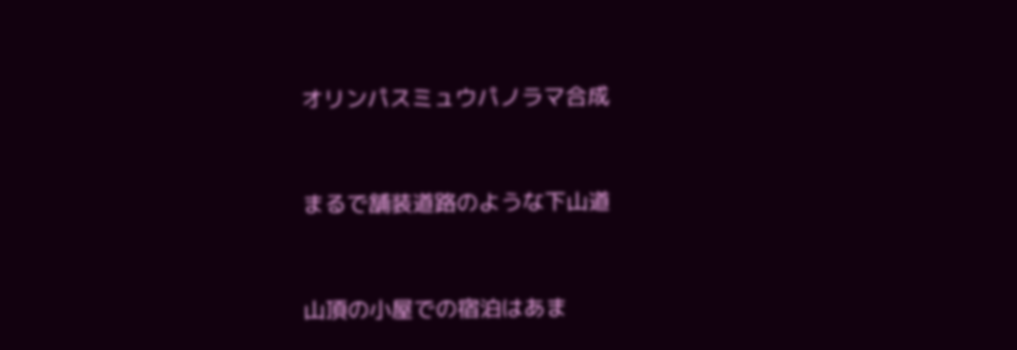オリンパスミュウパノラマ合成


まるで舗装道路のような下山道


山頂の小屋での宿泊はあま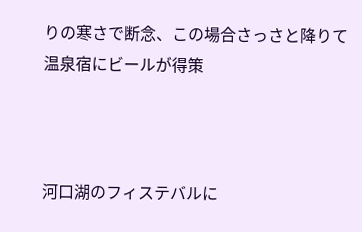りの寒さで断念、この場合さっさと降りて温泉宿にビールが得策



河口湖のフィステバルに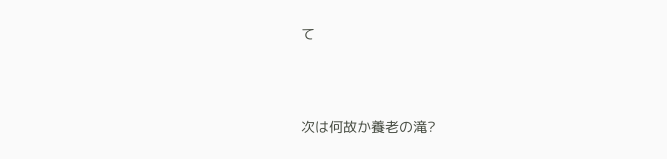て




次は何故か養老の滝?